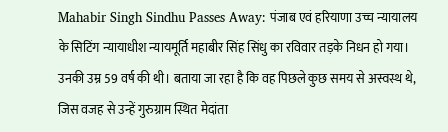Mahabir Singh Sindhu Passes Away: पंजाब एवं हरियाणा उच्च न्यायालय के सिटिंग न्यायाधीश न्यायमूर्ति महाबीर सिंह सिंधु का रविवार तड़के निधन हो गया। उनकी उम्र 59 वर्ष की थी। बताया जा रहा है कि वह पिछले कुछ समय से अस्वस्थ थे, जिस वजह से उन्हें गुरुग्राम स्थित मेदांता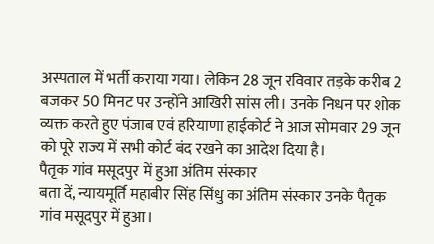अस्पताल में भर्ती कराया गया। लेकिन 28 जून रविवार तड़के करीब 2 बजकर 50 मिनट पर उन्होंने आखिरी सांस ली। उनके निधन पर शोक व्यक्त करते हुए पंजाब एवं हरियाणा हाईकोर्ट ने आज सोमवार 29 जून को पूरे राज्य में सभी कोर्ट बंद रखने का आदेश दिया है।
पैतृक गांव मसूदपुर में हुआ अंतिम संस्कार
बता दें, न्यायमूर्ति महाबीर सिंह सिंधु का अंतिम संस्कार उनके पैतृक गांव मसूदपुर में हुआ।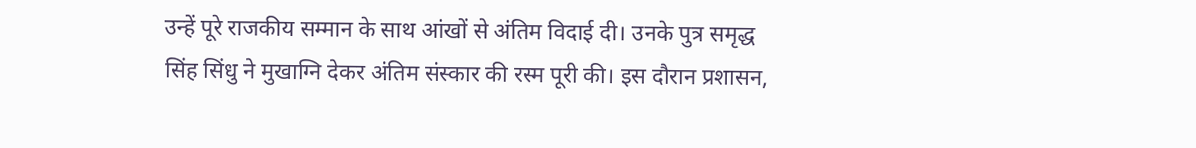उन्हें पूरे राजकीय सम्मान के साथ आंखों से अंतिम विदाई दी। उनके पुत्र समृद्ध सिंह सिंधु ने मुखाग्नि देकर अंतिम संस्कार की रस्म पूरी की। इस दौरान प्रशासन,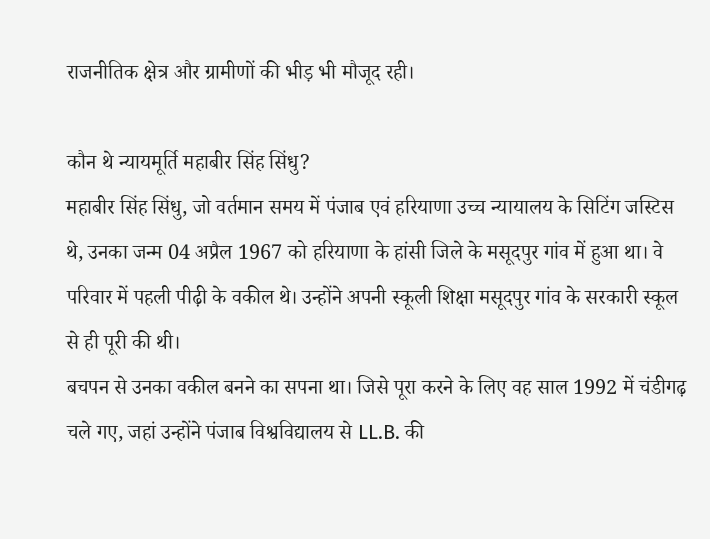राजनीतिक क्षेत्र और ग्रामीणों की भीड़ भी मौजूद रही।

कौन थे न्यायमूर्ति महाबीर सिंह सिंधु?
महाबीर सिंह सिंधु, जो वर्तमान समय में पंजाब एवं हरियाणा उच्च न्यायालय के सिटिंग जस्टिस थे, उनका जन्म 04 अप्रैल 1967 को हरियाणा के हांसी जिले के मसूदपुर गांव में हुआ था। वे परिवार में पहली पीढ़ी के वकील थे। उन्होंने अपनी स्कूली शिक्षा मसूदपुर गांव के सरकारी स्कूल से ही पूरी की थी।
बचपन से उनका वकील बनने का सपना था। जिसे पूरा करने के लिए वह साल 1992 में चंडीगढ़ चले गए, जहां उन्होंने पंजाब विश्वविद्यालय से LL.B. की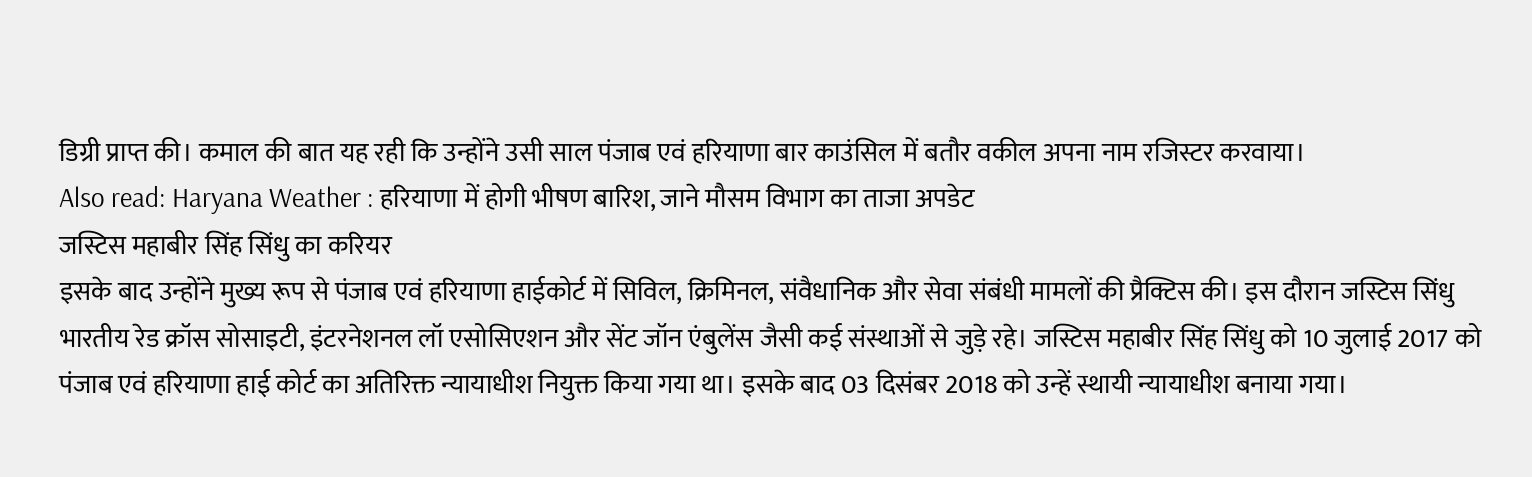डिग्री प्राप्त की। कमाल की बात यह रही कि उन्होंने उसी साल पंजाब एवं हरियाणा बार काउंसिल में बतौर वकील अपना नाम रजिस्टर करवाया।
Also read: Haryana Weather : हरियाणा में होगी भीषण बारिश, जाने मौसम विभाग का ताजा अपडेट
जस्टिस महाबीर सिंह सिंधु का करियर
इसके बाद उन्होंने मुख्य रूप से पंजाब एवं हरियाणा हाईकोर्ट में सिविल, क्रिमिनल, संवैधानिक और सेवा संबंधी मामलों की प्रैक्टिस की। इस दौरान जस्टिस सिंधु भारतीय रेड क्रॉस सोसाइटी, इंटरनेशनल लॉ एसोसिएशन और सेंट जॉन एंबुलेंस जैसी कई संस्थाओं से जुड़े रहे। जस्टिस महाबीर सिंह सिंधु को 10 जुलाई 2017 को पंजाब एवं हरियाणा हाई कोर्ट का अतिरिक्त न्यायाधीश नियुक्त किया गया था। इसके बाद 03 दिसंबर 2018 को उन्हें स्थायी न्यायाधीश बनाया गया।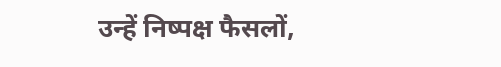उन्हें निष्पक्ष फैसलों,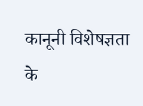कानूनी विशेषज्ञता के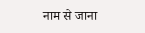नाम से जाना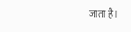जाता है।